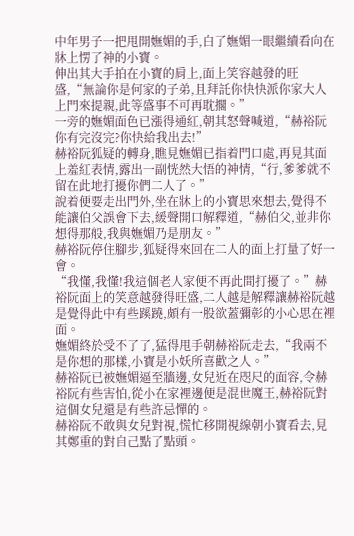中年男子一把甩開嫵媚的手,白了嫵媚一眼繼續看向在牀上愣了神的小寶。
伸出其大手拍在小寶的肩上,面上笑容越發的旺盛,“無論你是何家的子弟,且拜託你快快派你家大人上門來提親,此等盛事不可再耽擱。”
一旁的嫵媚面色已漲得通紅,朝其怒聲喊道,“赫裕阮你有完沒完?你快給我出去!”
赫裕阮狐疑的轉身,瞧見嫵媚已指着門口處,再見其面上羞紅表情,露出一副恍然大悟的神情,“行,爹爹就不留在此地打擾你們二人了。”
說着便要走出門外,坐在牀上的小寶思來想去,覺得不能讓伯父誤會下去,緩聲開口解釋道,“赫伯父,並非你想得那般,我與嫵媚乃是朋友。”
赫裕阮停住腳步,狐疑得來回在二人的面上打量了好一會。
“我懂,我懂!我這個老人家便不再此間打擾了。”赫裕阮面上的笑意越發得旺盛,二人越是解釋讓赫裕阮越是覺得此中有些蹊蹺,頗有一股欲蓋彌彰的小心思在裡面。
嫵媚終於受不了了,猛得甩手朝赫裕阮走去,“我兩不是你想的那樣,小寶是小妖所喜歡之人。”
赫裕阮已被嫵媚逼至牆邊,女兒近在咫尺的面容,令赫裕阮有些害怕,從小在家裡邊便是混世魔王,赫裕阮對這個女兒還是有些許忌憚的。
赫裕阮不敢與女兒對視,慌忙移開視線朝小寶看去,見其鄭重的對自己點了點頭。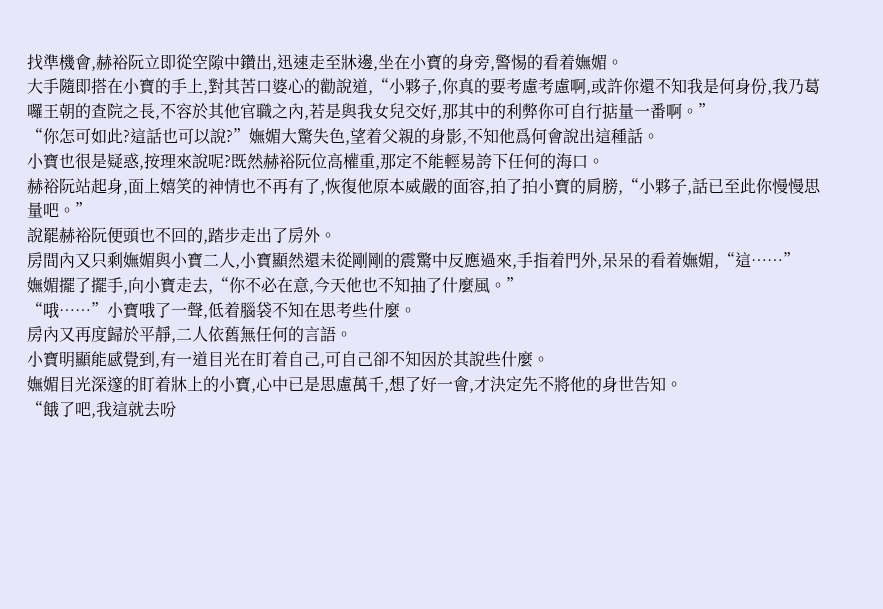找準機會,赫裕阮立即從空隙中鑽出,迅速走至牀邊,坐在小寶的身旁,警惕的看着嫵媚。
大手隨即搭在小寶的手上,對其苦口婆心的勸說道,“小夥子,你真的要考慮考慮啊,或許你還不知我是何身份,我乃葛囉王朝的查院之長,不容於其他官職之內,若是與我女兒交好,那其中的利弊你可自行掂量一番啊。”
“你怎可如此?這話也可以說?”嫵媚大驚失色,望着父親的身影,不知他爲何會說出這種話。
小寶也很是疑惑,按理來說呢?既然赫裕阮位高權重,那定不能輕易誇下任何的海口。
赫裕阮站起身,面上嬉笑的神情也不再有了,恢復他原本威嚴的面容,拍了拍小寶的肩膀,“小夥子,話已至此你慢慢思量吧。”
說罷赫裕阮便頭也不回的,踏步走出了房外。
房間內又只剩嫵媚與小寶二人,小寶顯然還未從剛剛的震驚中反應過來,手指着門外,呆呆的看着嫵媚,“這……”
嫵媚擺了擺手,向小寶走去,“你不必在意,今天他也不知抽了什麼風。”
“哦……”小寶哦了一聲,低着腦袋不知在思考些什麼。
房內又再度歸於平靜,二人依舊無任何的言語。
小寶明顯能感覺到,有一道目光在盯着自己,可自己卻不知因於其說些什麼。
嫵媚目光深邃的盯着牀上的小寶,心中已是思慮萬千,想了好一會,才決定先不將他的身世告知。
“餓了吧,我這就去吩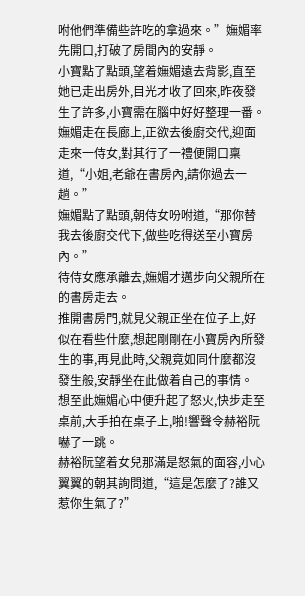咐他們準備些許吃的拿過來。”嫵媚率先開口,打破了房間內的安靜。
小寶點了點頭,望着嫵媚遠去背影,直至她已走出房外,目光才收了回來,昨夜發生了許多,小寶需在腦中好好整理一番。
嫵媚走在長廊上,正欲去後廚交代,迎面走來一侍女,對其行了一禮便開口稟道,“小姐,老爺在書房內,請你過去一趟。”
嫵媚點了點頭,朝侍女吩咐道,“那你替我去後廚交代下,做些吃得送至小寶房內。”
待侍女應承離去,嫵媚才邁步向父親所在的書房走去。
推開書房門,就見父親正坐在位子上,好似在看些什麼,想起剛剛在小寶房內所發生的事,再見此時,父親竟如同什麼都沒發生般,安靜坐在此做着自己的事情。
想至此嫵媚心中便升起了怒火,快步走至桌前,大手拍在桌子上,啪!響聲令赫裕阮嚇了一跳。
赫裕阮望着女兒那滿是怒氣的面容,小心翼翼的朝其詢問道,“這是怎麼了?誰又惹你生氣了?”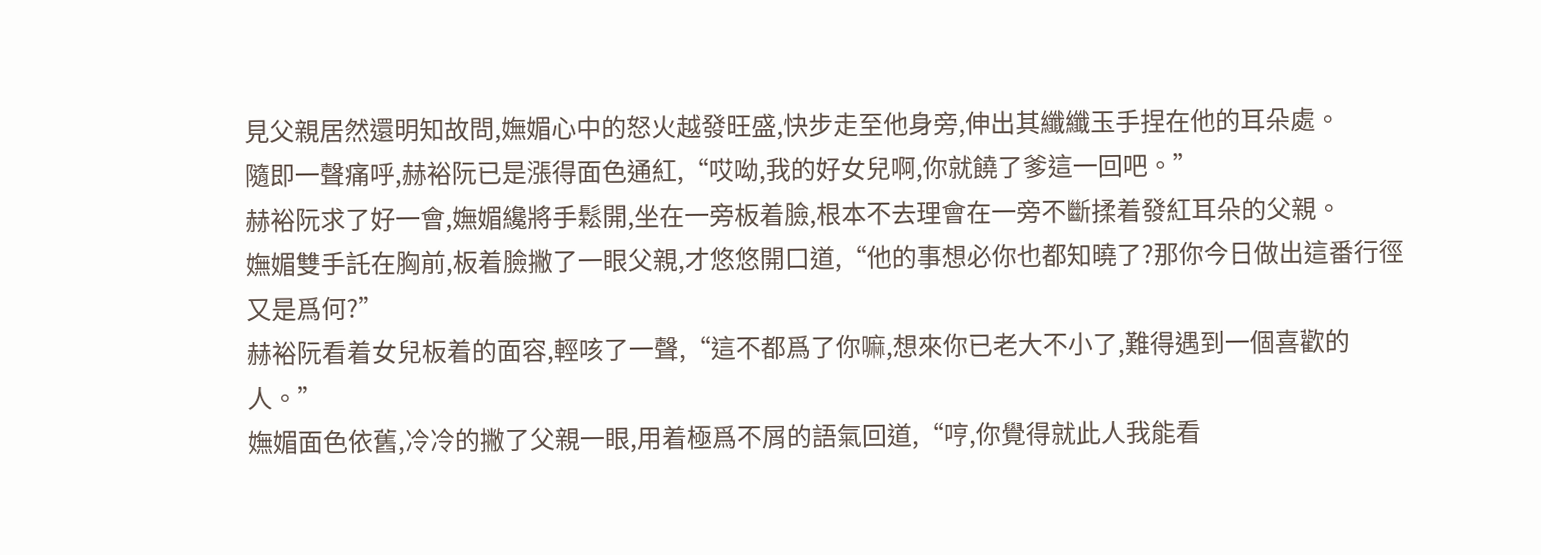見父親居然還明知故問,嫵媚心中的怒火越發旺盛,快步走至他身旁,伸出其纖纖玉手捏在他的耳朵處。
隨即一聲痛呼,赫裕阮已是漲得面色通紅,“哎呦,我的好女兒啊,你就饒了爹這一回吧。”
赫裕阮求了好一會,嫵媚纔將手鬆開,坐在一旁板着臉,根本不去理會在一旁不斷揉着發紅耳朵的父親。
嫵媚雙手託在胸前,板着臉撇了一眼父親,才悠悠開口道,“他的事想必你也都知曉了?那你今日做出這番行徑又是爲何?”
赫裕阮看着女兒板着的面容,輕咳了一聲,“這不都爲了你嘛,想來你已老大不小了,難得遇到一個喜歡的人。”
嫵媚面色依舊,冷冷的撇了父親一眼,用着極爲不屑的語氣回道,“哼,你覺得就此人我能看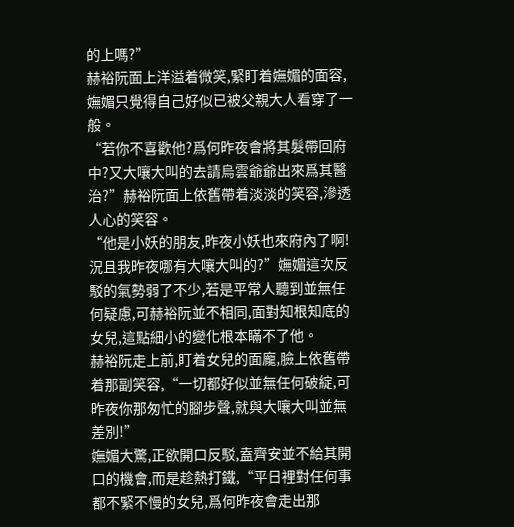的上嗎?”
赫裕阮面上洋溢着微笑,緊盯着嫵媚的面容,嫵媚只覺得自己好似已被父親大人看穿了一般。
“若你不喜歡他?爲何昨夜會將其髮帶回府中?又大嚷大叫的去請烏雲爺爺出來爲其醫治?”赫裕阮面上依舊帶着淡淡的笑容,滲透人心的笑容。
“他是小妖的朋友,昨夜小妖也來府內了啊!況且我昨夜哪有大嚷大叫的?”嫵媚這次反駁的氣勢弱了不少,若是平常人聽到並無任何疑慮,可赫裕阮並不相同,面對知根知底的女兒,這點細小的變化根本瞞不了他。
赫裕阮走上前,盯着女兒的面龐,臉上依舊帶着那副笑容,“一切都好似並無任何破綻,可昨夜你那匆忙的腳步聲,就與大嚷大叫並無差別!”
嫵媚大驚,正欲開口反駁,盍齊安並不給其開口的機會,而是趁熱打鐵,“平日裡對任何事都不緊不慢的女兒,爲何昨夜會走出那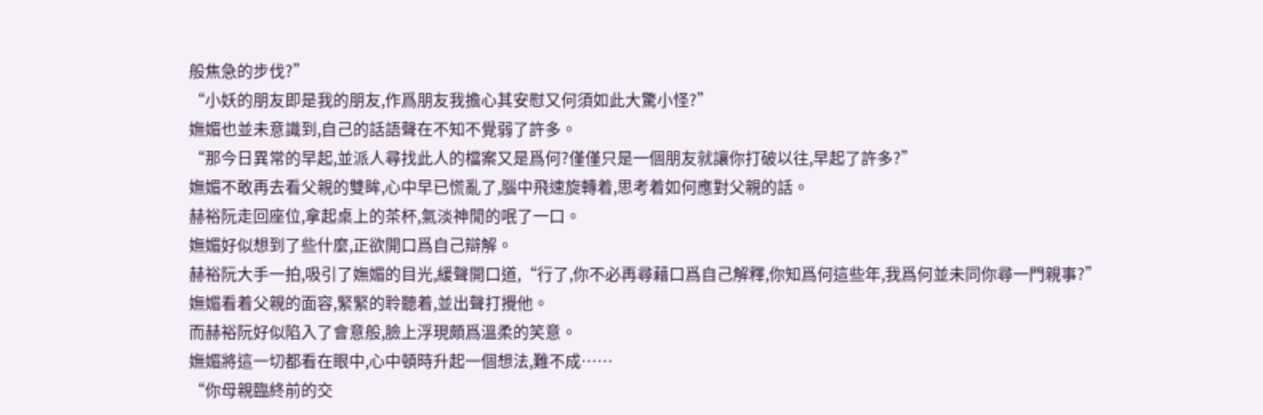般焦急的步伐?”
“小妖的朋友即是我的朋友,作爲朋友我擔心其安慰又何須如此大驚小怪?”
嫵媚也並未意識到,自己的話語聲在不知不覺弱了許多。
“那今日異常的早起,並派人尋找此人的檔案又是爲何?僅僅只是一個朋友就讓你打破以往,早起了許多?”
嫵媚不敢再去看父親的雙眸,心中早已慌亂了,腦中飛速旋轉着,思考着如何應對父親的話。
赫裕阮走回座位,拿起桌上的茶杯,氣淡神閒的呡了一口。
嫵媚好似想到了些什麼,正欲開口爲自己辯解。
赫裕阮大手一拍,吸引了嫵媚的目光,緩聲開口道,“行了,你不必再尋藉口爲自己解釋,你知爲何這些年,我爲何並未同你尋一門親事?”
嫵媚看着父親的面容,緊緊的聆聽着,並出聲打攪他。
而赫裕阮好似陷入了會意般,臉上浮現頗爲溫柔的笑意。
嫵媚將這一切都看在眼中,心中頓時升起一個想法,難不成……
“你母親臨終前的交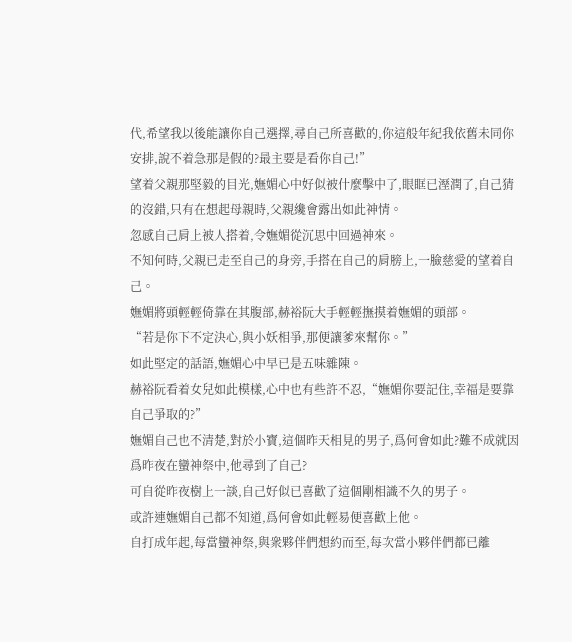代,希望我以後能讓你自己選擇,尋自己所喜歡的,你這般年紀我依舊未同你安排,說不着急那是假的?最主要是看你自己!”
望着父親那堅毅的目光,嫵媚心中好似被什麼擊中了,眼眶已溼潤了,自己猜的沒錯,只有在想起母親時,父親纔會露出如此神情。
忽感自己肩上被人搭着,令嫵媚從沉思中回過神來。
不知何時,父親已走至自己的身旁,手搭在自己的肩膀上,一臉慈愛的望着自己。
嫵媚將頭輕輕倚靠在其腹部,赫裕阮大手輕輕撫摸着嫵媚的頭部。
“若是你下不定決心,與小妖相爭,那便讓爹來幫你。”
如此堅定的話語,嫵媚心中早已是五味雜陳。
赫裕阮看着女兒如此模樣,心中也有些許不忍,“嫵媚你要記住,幸福是要靠自己爭取的?”
嫵媚自己也不清楚,對於小寶,這個昨天相見的男子,爲何會如此?難不成就因爲昨夜在蠻神祭中,他尋到了自己?
可自從昨夜樹上一談,自己好似已喜歡了這個剛相識不久的男子。
或許連嫵媚自己都不知道,爲何會如此輕易便喜歡上他。
自打成年起,每當蠻神祭,與衆夥伴們想約而至,每次當小夥伴們都已離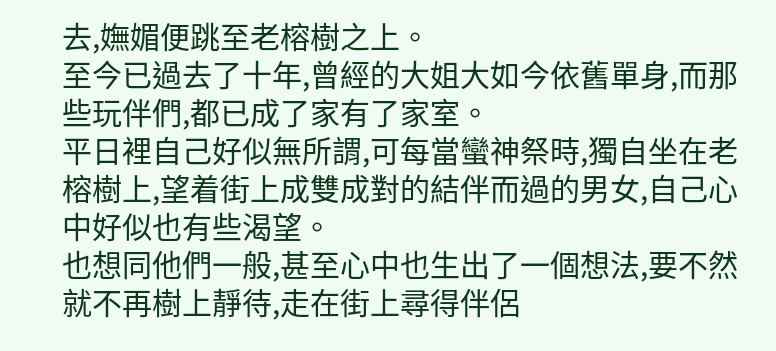去,嫵媚便跳至老榕樹之上。
至今已過去了十年,曾經的大姐大如今依舊單身,而那些玩伴們,都已成了家有了家室。
平日裡自己好似無所謂,可每當蠻神祭時,獨自坐在老榕樹上,望着街上成雙成對的結伴而過的男女,自己心中好似也有些渴望。
也想同他們一般,甚至心中也生出了一個想法,要不然就不再樹上靜待,走在街上尋得伴侶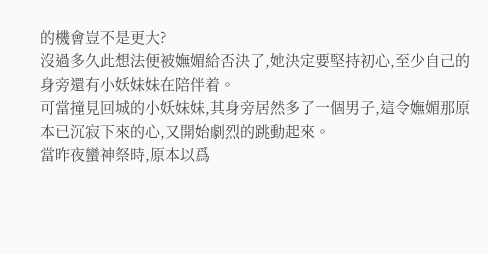的機會豈不是更大?
沒過多久此想法便被嫵媚給否決了,她決定要堅持初心,至少自己的身旁還有小妖妹妹在陪伴着。
可當撞見回城的小妖妹妹,其身旁居然多了一個男子,這令嫵媚那原本已沉寂下來的心,又開始劇烈的跳動起來。
當昨夜蠻神祭時,原本以爲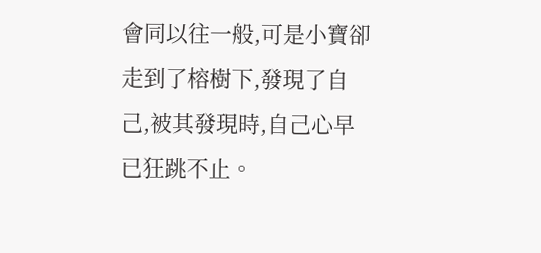會同以往一般,可是小寶卻走到了榕樹下,發現了自己,被其發現時,自己心早已狂跳不止。